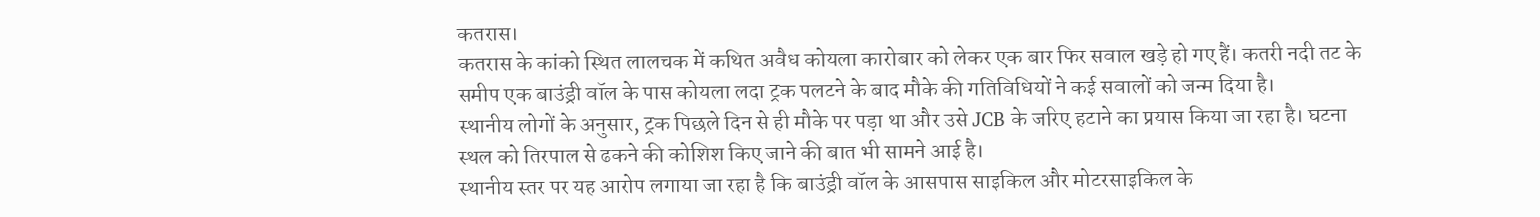कतरास।
कतरास के कांको स्थित लालचक में कथित अवैध कोयला कारोबार को लेकर एक बार फिर सवाल खड़े हो गए हैं। कतरी नदी तट के समीप एक बाउंड्री वॉल के पास कोयला लदा ट्रक पलटने के बाद मौके की गतिविधियों ने कई सवालों को जन्म दिया है।
स्थानीय लोगों के अनुसार, ट्रक पिछले दिन से ही मौके पर पड़ा था और उसे JCB के जरिए हटाने का प्रयास किया जा रहा है। घटना स्थल को तिरपाल से ढकने की कोशिश किए जाने की बात भी सामने आई है।
स्थानीय स्तर पर यह आरोप लगाया जा रहा है कि बाउंड्री वॉल के आसपास साइकिल और मोटरसाइकिल के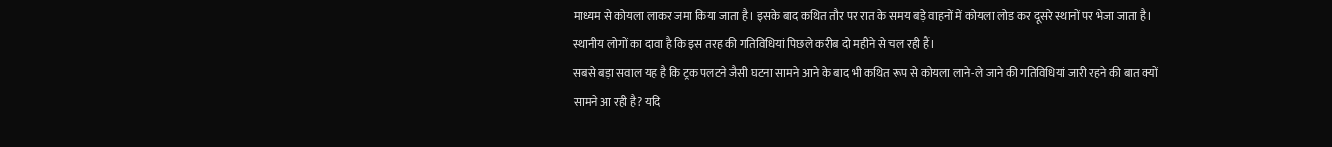माध्यम से कोयला लाकर जमा किया जाता है। इसके बाद कथित तौर पर रात के समय बड़े वाहनों में कोयला लोड कर दूसरे स्थानों पर भेजा जाता है। स्थानीय लोगों का दावा है कि इस तरह की गतिविधियां पिछले करीब दो महीने से चल रही हैं।
सबसे बड़ा सवाल यह है कि ट्रक पलटने जैसी घटना सामने आने के बाद भी कथित रूप से कोयला लाने-ले जाने की गतिविधियां जारी रहने की बात क्यों सामने आ रही है? यदि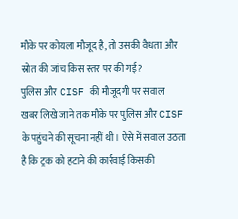मौके पर कोयला मौजूद है, तो उसकी वैधता और स्रोत की जांच किस स्तर पर की गई?
पुलिस और CISF की मौजूदगी पर सवाल
खबर लिखे जाने तक मौके पर पुलिस और CISF के पहुंचने की सूचना नहीं थी। ऐसे में सवाल उठता है कि ट्रक को हटाने की कार्रवाई किसकी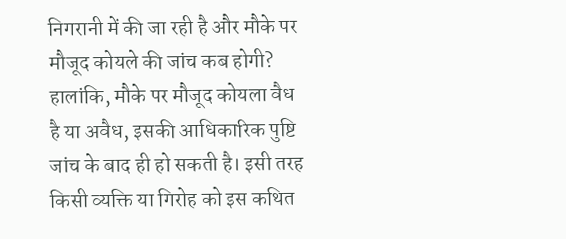निगरानी में की जा रही है और मौके पर मौजूद कोयले की जांच कब होगी?
हालांकि, मौके पर मौजूद कोयला वैध है या अवैध, इसकी आधिकारिक पुष्टि जांच के बाद ही हो सकती है। इसी तरह किसी व्यक्ति या गिरोह को इस कथित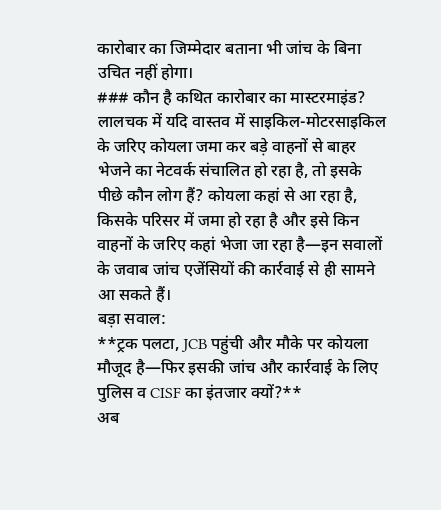कारोबार का जिम्मेदार बताना भी जांच के बिना उचित नहीं होगा।
### कौन है कथित कारोबार का मास्टरमाइंड?
लालचक में यदि वास्तव में साइकिल-मोटरसाइकिल के जरिए कोयला जमा कर बड़े वाहनों से बाहर भेजने का नेटवर्क संचालित हो रहा है, तो इसके पीछे कौन लोग हैं? कोयला कहां से आ रहा है, किसके परिसर में जमा हो रहा है और इसे किन वाहनों के जरिए कहां भेजा जा रहा है—इन सवालों के जवाब जांच एजेंसियों की कार्रवाई से ही सामने आ सकते हैं।
बड़ा सवाल:
**ट्रक पलटा, JCB पहुंची और मौके पर कोयला मौजूद है—फिर इसकी जांच और कार्रवाई के लिए पुलिस व CISF का इंतजार क्यों?**
अब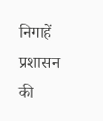निगाहें प्रशासन की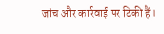जांच और कार्रवाई पर टिकी हैं।